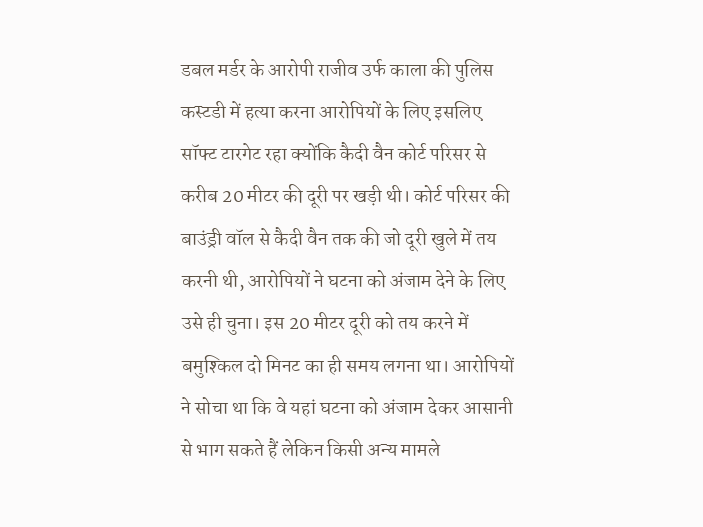डबल मर्डर के आरोपी राजीव उर्फ काला की पुलिस कस्टडी में हत्या करना आरोपियों के लिए इसलिए सॉफ्ट टारगेट रहा क्योंकि कैदी वैन कोर्ट परिसर से करीब 20 मीटर की दूरी पर खड़ी थी। कोर्ट परिसर की बाउंड्री वॉल से कैदी वैन तक की जो दूरी खुले में तय करनी थी, आरोपियों ने घटना को अंजाम देने के लिए उसे ही चुना। इस 20 मीटर दूरी को तय करने में बमुश्किल दो मिनट का ही समय लगना था। आरोपियों ने सोचा था कि वे यहां घटना को अंजाम देकर आसानी से भाग सकते हैं लेकिन किसी अन्य मामले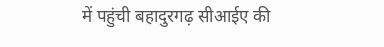में पहुंची बहादुरगढ़ सीआईए की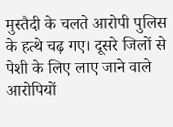मुस्तैदी के चलते आरोपी पुलिस के हत्थे चढ़ गए। दूसरे जिलों से पेशी के लिए लाए जाने वाले आरोपियों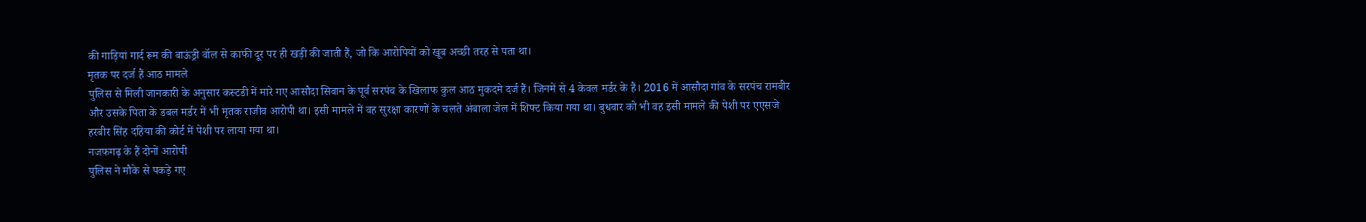की गाड़ियां गार्द रूम की बाऊंड्री वॉल से काफी दूर पर ही खड़ी की जाती हैं, जो कि आरोपियों को खूब अच्छी तरह से पता था।
मृतक पर दर्ज हैं आठ मामले
पुलिस से मिली जानकारी के अनुसार कस्टडी में मारे गए आसौदा सिवान के पूर्व सरपंच के खिलाफ कुल आठ मुकदमे दर्ज हैं। जिनमें से 4 केवल मर्डर के हैं। 2016 में आसौदा गांव के सरपंच रामबीर और उसके पिता के डबल मर्डर में भी मृतक राजीव आरोपी था। इसी मामले में वह सुरक्षा कारणों के चलते अंबाला जेल में शिफ्ट किया गया था। बुधवार को भी वह इसी मामले की पेशी पर एएसजे हरबीर सिंह दहिया की कोर्ट में पेशी पर लाया गया था।
नजफगढ़ के हैं दोनों आरोपी
पुलिस ने मौके से पकड़े गए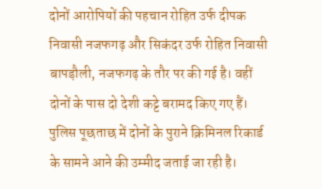दोनों आरोपियों की पहचान रोहित उर्फ दीपक निवासी नजफगढ़ और सिकंदर उर्फ रोहित निवासी बापड़ौली, नजफगढ़ के तौर पर की गई है। वहीं दोनों के पास दो देशी कट्टे बरामद किए गए हैं। पुलिस पूछताछ में दोनों के पुराने क्रिमिनल रिकार्ड के सामने आने की उम्मीद जताई जा रही है।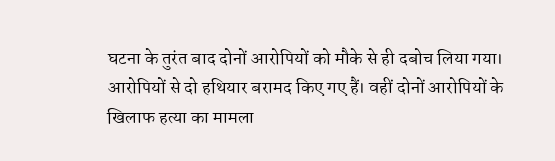घटना के तुरंत बाद दोनों आरोपियों को मौके से ही दबोच लिया गया। आरोपियों से दो हथियार बरामद किए गए हैं। वहीं दोनों आरोपियों के खिलाफ हत्या का मामला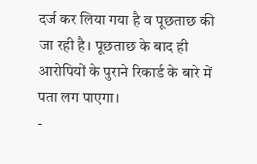दर्ज कर लिया गया है व पूछताछ की जा रही है। पूछताछ के बाद ही आरोपियों के पुराने रिकार्ड के बारे में पता लग पाएगा।
-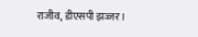राजीव, डीएसपी झज्जर।